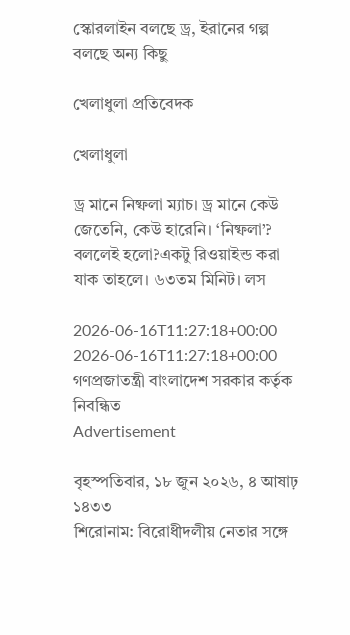স্কোরলাইন বলছে ড্র, ইরানের গল্প বলছে অন্য কিছু

খেলাধুলা প্রতিবেদক

খেলাধুলা

ড্র মানে নিষ্ফলা ম্যাচ। ড্র মানে কেউ জেতেনি, কেউ হারেনি। ‘নিষ্ফলা’? বললেই হলো?একটু রিওয়াইন্ড করা যাক তাহলে। ৬৩তম মিনিট। লস

2026-06-16T11:27:18+00:00
2026-06-16T11:27:18+00:00
গণপ্রজাতন্ত্রী বাংলাদেশ সরকার কর্তৃক নিবন্ধিত
Advertisement

বৃহস্পতিবার, ১৮ জুন ২০২৬, ৪ আষাঢ় ১৪৩৩
শিরোনাম: বিরোধীদলীয় নেতার সঙ্গে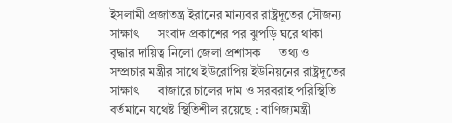ইসলামী প্রজাতন্ত্র ইরানের মান্যবর রাষ্ট্রদূতের সৌজন্য সাক্ষাৎ      সংবাদ প্রকাশের পর ঝুপড়ি ঘরে থাকা বৃদ্ধার দায়িত্ব নিলো জেলা প্রশাসক      তথ্য ও সম্প্রচার মন্ত্রীর সাথে ইউরোপিয় ইউনিয়নের রাষ্ট্রদূতের সাক্ষাৎ      বাজারে চালের দাম ও সরবরাহ পরিস্থিতি বর্তমানে যথেষ্ট স্থিতিশীল রয়েছে : বাণিজ্যমন্ত্রী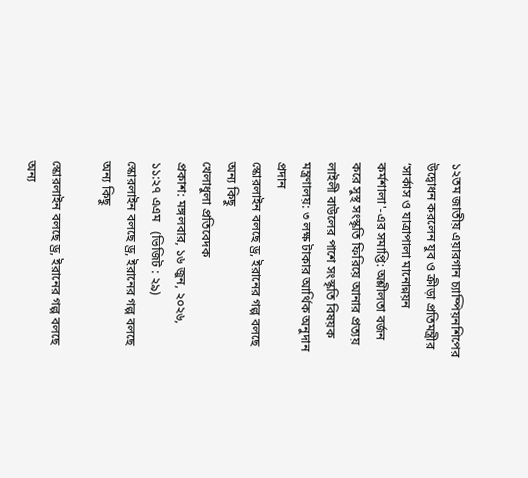১২তম জাতীয় এয়ারগান চ্যাম্পিয়নশিপের উদ্বোধন করলেন যুব ও ক্রীড়া প্রতিমন্ত্রীর      ‘সার্কাস ও যাত্রাপালা মানোন্নয়ন কর্মশালা'-এর সমাপ্তি: অশ্লীলতা বর্জন করে সুস্থ সংস্কৃতি ফিরিয়ে আনার প্রত্যয়      লাইলী বাউলের পাশে সংস্কৃতি বিষয়ক মন্ত্রণালয়: ৩ লক্ষ টাকার আর্থিক অনুদান প্রদান
স্কোরলাইন বলছে ড্র, ইরানের গল্প বলছে অন্য কিছু
খেলাধুলা প্রতিবেদক
প্রকাশ: মঙ্গলবার, ১৬ জুন, ২০২৬, ১১:২৭ এএম   (ভিজিট : ২৯)
স্কোরলাইন বলছে ড্র, ইরানের গল্প বলছে অন্য কিছু

স্কোরলাইন বলছে ড্র, ইরানের গল্প বলছে অন্য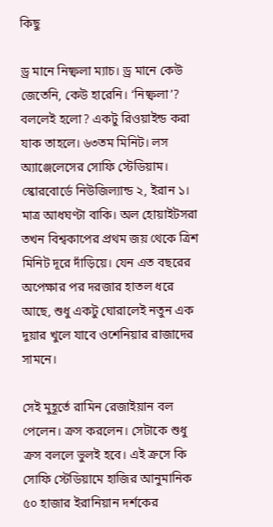কিছু

ড্র মানে নিষ্ফলা ম্যাচ। ড্র মানে কেউ জেতেনি, কেউ হারেনি। ‘নিষ্ফলা’? বললেই হলো? একটু রিওয়াইন্ড করা যাক তাহলে। ৬৩তম মিনিট। লস অ্যাঞ্জেলেসের সোফি স্টেডিয়াম। স্কোরবোর্ডে নিউজিল্যান্ড ২, ইরান ১। মাত্র আধঘণ্টা বাকি। অল হোয়াইটসরা তখন বিশ্বকাপের প্রথম জয় থেকে ত্রিশ মিনিট দূরে দাঁড়িয়ে। যেন এত বছরের অপেক্ষার পর দরজার হাতল ধরে আছে, শুধু একটু ঘোরালেই নতুন এক দুয়ার খুলে যাবে ওশেনিয়ার রাজাদের সামনে।

সেই মুহূর্তে রামিন রেজাইয়ান বল পেলেন। ক্রস করলেন। সেটাকে শুধু ক্রস বললে ভুলই হবে। এই ক্রসে কি সোফি স্টেডিয়ামে হাজির আনুমানিক ৫০ হাজার ইরানিয়ান দর্শকের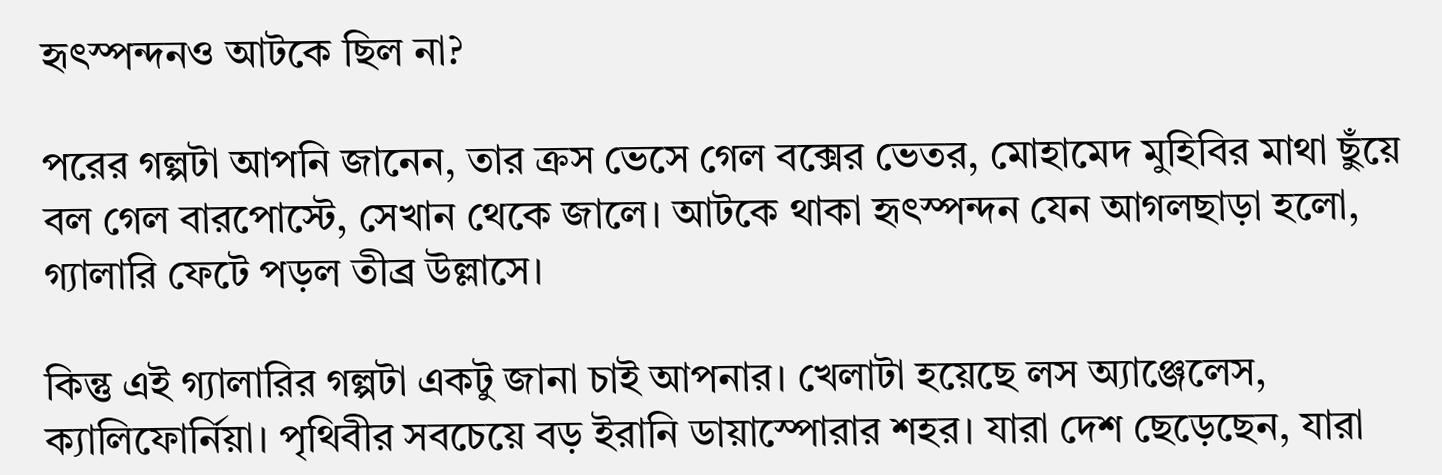হৃৎস্পন্দনও আটকে ছিল না?

পরের গল্পটা আপনি জানেন, তার ক্রস ভেসে গেল বক্সের ভেতর, মোহামেদ মুহিবির মাথা ছুঁয়ে বল গেল বারপোস্টে, সেখান থেকে জালে। আটকে থাকা হৃৎস্পন্দন যেন আগলছাড়া হলো, গ্যালারি ফেটে পড়ল তীব্র উল্লাসে।

কিন্তু এই গ্যালারির গল্পটা একটু জানা চাই আপনার। খেলাটা হয়েছে লস অ্যাঞ্জেলেস, ক্যালিফোর্নিয়া। পৃথিবীর সবচেয়ে বড় ইরানি ডায়াস্পোরার শহর। যারা দেশ ছেড়েছেন, যারা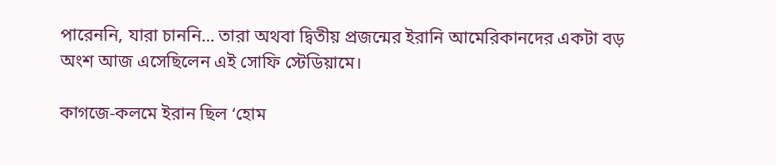পারেননি, যারা চাননি… তারা অথবা দ্বিতীয় প্রজন্মের ইরানি আমেরিকানদের একটা বড় অংশ আজ এসেছিলেন এই সোফি স্টেডিয়ামে।

কাগজে-কলমে ইরান ছিল ‘হোম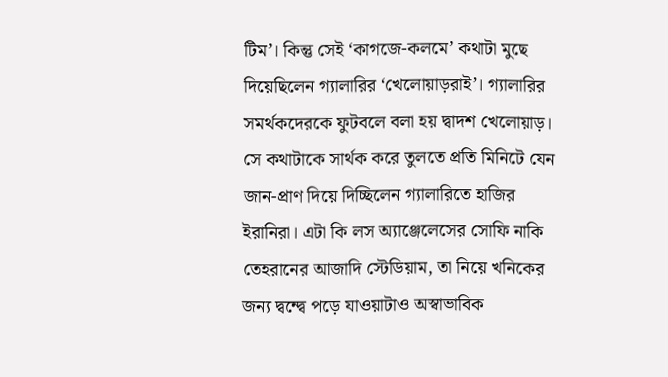টিম’। কিন্তু সেই ‘কাগজে-কলমে’ কথাটা মুছে দিয়েছিলেন গ্যালারির ‘খেলোয়াড়রাই’। গ্যালারির সমর্থকদেরকে ফুটবলে বলা হয় দ্বাদশ খেলোয়াড়। সে কথাটাকে সার্থক করে তুলতে প্রতি মিনিটে যেন জান-প্রাণ দিয়ে দিচ্ছিলেন গ্যালারিতে হাজির ইরানিরা। এটা কি লস অ্যাঞ্জেলেসের সোফি নাকি তেহরানের আজাদি স্টেডিয়াম, তা নিয়ে খনিকের জন্য দ্বন্দ্বে পড়ে যাওয়াটাও অস্বাভাবিক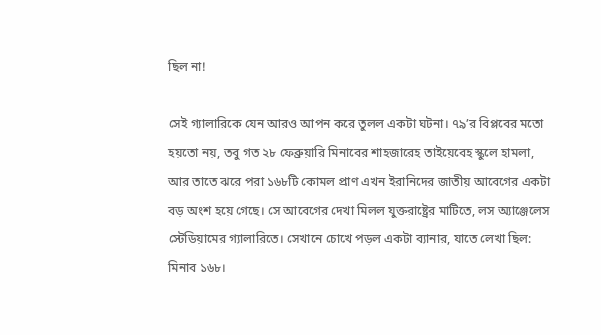ছিল না!

সেই গ্যালারিকে যেন আরও আপন করে তুলল একটা ঘটনা। ৭৯’র বিপ্লবের মতো হয়তো নয়, তবু গত ২৮ ফেব্রুয়ারি মিনাবের শাহজারেহ তাইয়েবেহ স্কুলে হামলা, আর তাতে ঝরে পরা ১৬৮টি কোমল প্রাণ এখন ইরানিদের জাতীয় আবেগের একটা বড় অংশ হয়ে গেছে। সে আবেগের দেখা মিলল যুক্তরাষ্ট্রের মাটিতে, লস অ্যাঞ্জেলেস স্টেডিয়ামের গ্যালারিতে। সেখানে চোখে পড়ল একটা ব্যানার, যাতে লেখা ছিল: মিনাব ১৬৮।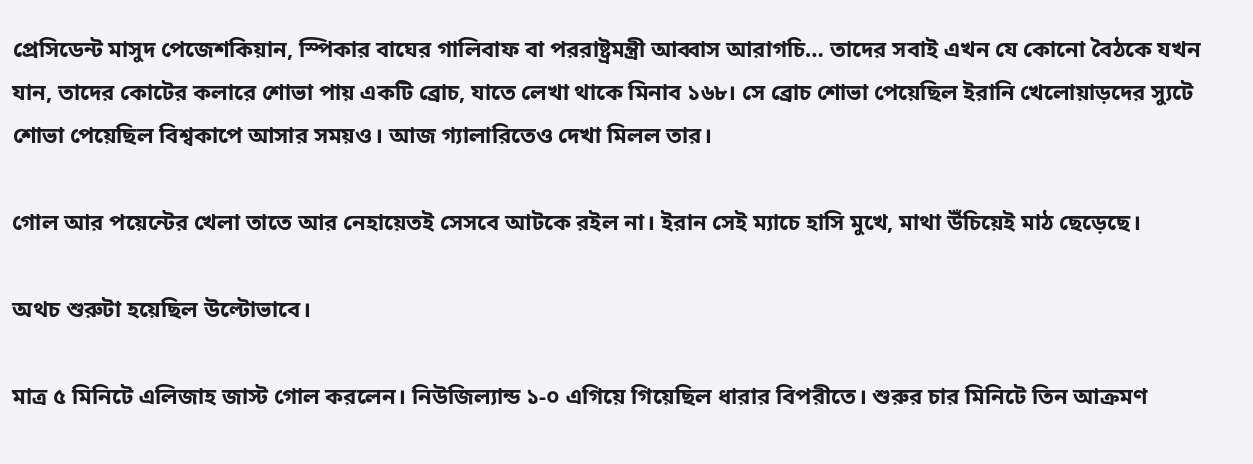প্রেসিডেন্ট মাসুদ পেজেশকিয়ান, স্পিকার বাঘের গালিবাফ বা পররাষ্ট্রমন্ত্রী আব্বাস আরাগচি… তাদের সবাই এখন যে কোনো বৈঠকে যখন যান, তাদের কোটের কলারে শোভা পায় একটি ব্রোচ, যাতে লেখা থাকে মিনাব ১৬৮। সে ব্রোচ শোভা পেয়েছিল ইরানি খেলোয়াড়দের স্যুটে শোভা পেয়েছিল বিশ্বকাপে আসার সময়ও। আজ গ্যালারিতেও দেখা মিলল তার।

গোল আর পয়েন্টের খেলা তাতে আর নেহায়েতই সেসবে আটকে রইল না। ইরান সেই ম্যাচে হাসি মুখে, মাথা উঁচিয়েই মাঠ ছেড়েছে।

অথচ শুরুটা হয়েছিল উল্টোভাবে।

মাত্র ৫ মিনিটে এলিজাহ জাস্ট গোল করলেন। নিউজিল্যান্ড ১-০ এগিয়ে গিয়েছিল ধারার বিপরীতে। শুরুর চার মিনিটে তিন আক্রমণ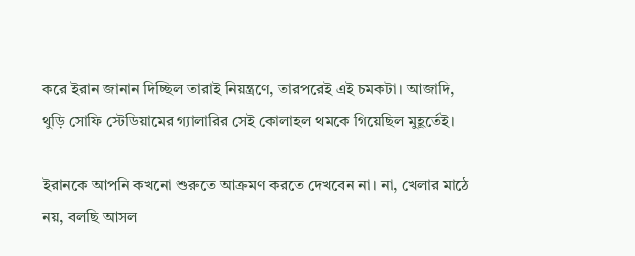করে ইরান জানান দিচ্ছিল তারাই নিয়ন্ত্রণে, তারপরেই এই চমকটা। আজাদি, থুড়ি সোফি স্টেডিয়ামের গ্যালারির সেই কোলাহল থমকে গিয়েছিল মুহূর্তেই।

ইরানকে আপনি কখনো শুরুতে আক্রমণ করতে দেখবেন না। না, খেলার মাঠে নয়, বলছি আসল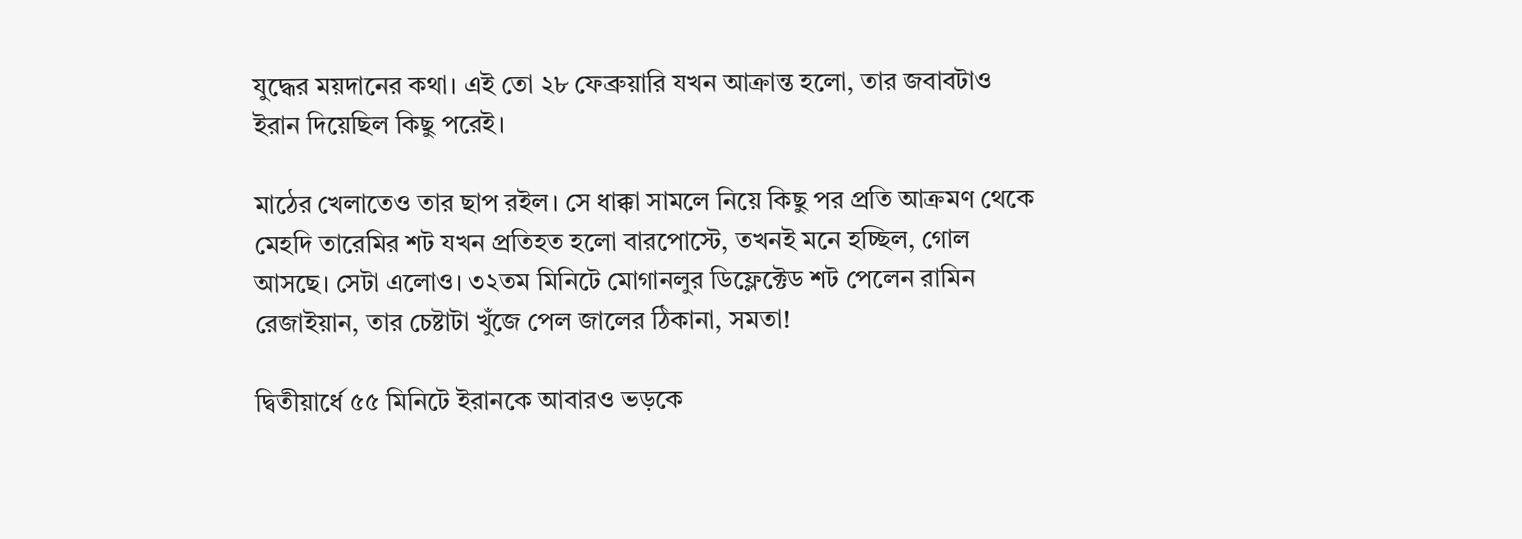যুদ্ধের ময়দানের কথা। এই তো ২৮ ফেব্রুয়ারি যখন আক্রান্ত হলো, তার জবাবটাও ইরান দিয়েছিল কিছু পরেই।

মাঠের খেলাতেও তার ছাপ রইল। সে ধাক্কা সামলে নিয়ে কিছু পর প্রতি আক্রমণ থেকে মেহদি তারেমির শট যখন প্রতিহত হলো বারপোস্টে, তখনই মনে হচ্ছিল, গোল আসছে। সেটা এলোও। ৩২তম মিনিটে মোগানলুর ডিফ্লেক্টেড শট পেলেন রামিন রেজাইয়ান, তার চেষ্টাটা খুঁজে পেল জালের ঠিকানা, সমতা!

দ্বিতীয়ার্ধে ৫৫ মিনিটে ইরানকে আবারও ভড়কে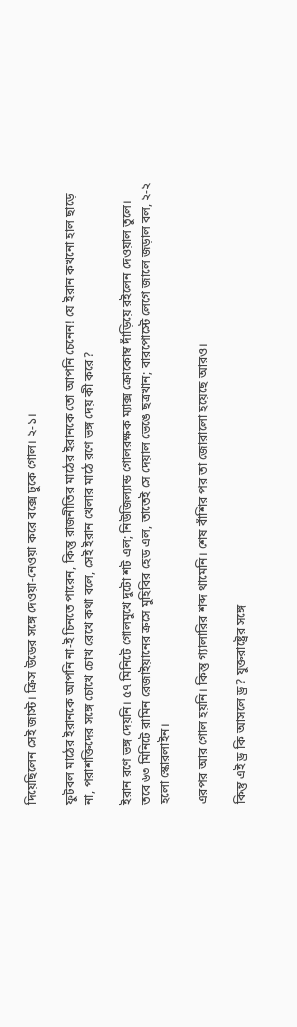দিয়েছিলেন সেই জাস্ট। ক্রিস উডের সঙ্গে দেওয়া-নেওয়া করে বক্সে ঢুকে গোল। ২-১।

ফুটবল মাঠের ইরানকে আপনি না-ই চিনতে পারেন, কিন্তু রাজনীতির মাঠের ইরানকে তো আপনি চেনেন! যে ইরান কখনো হাল ছাড়ে না, পরাশক্তিদের সঙ্গে চোখে চোখ রেখে কথা বলে, সেই ইরান খেলার মাঠে রণে ভঙ্গ দেয় কী করে?

ইরান রণে ভঙ্গ দেয়নি। ৫৭ মিনিটে গোলমুখে দুটো শট এল; নিউজিল্যান্ড গোলরক্ষক ম্যাক্স ক্রোকোম্ব দাঁড়িয়ে রইলেন দেওয়াল তুলে। তবে ৬৩ মিনিটে রামিন রেজাইয়ানের ক্রসে মুহিবির হেড এল, তাতেই সে দেয়াল ভেঙে ছত্রখান; বারপোস্টে লেগে জালে জড়াল বল, ২-২ হলো স্কোরলাইন।

এরপর আর গোল হয়নি। কিন্তু গ্যালারির শব্দ থামেনি। শেষ বাঁশির পর তা জোরালো হয়েছে আরও।

কিন্তু এই ড্র কি আসলে ড্র? যুক্তরাষ্ট্রের সঙ্গে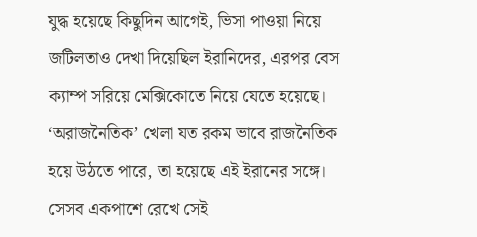যুদ্ধ হয়েছে কিছুদিন আগেই, ভিসা পাওয়া নিয়ে জটিলতাও দেখা দিয়েছিল ইরানিদের, এরপর বেস ক্যাম্প সরিয়ে মেক্সিকোতে নিয়ে যেতে হয়েছে। ‘অরাজনৈতিক’ খেলা যত রকম ভাবে রাজনৈতিক হয়ে উঠতে পারে, তা হয়েছে এই ইরানের সঙ্গে। সেসব একপাশে রেখে সেই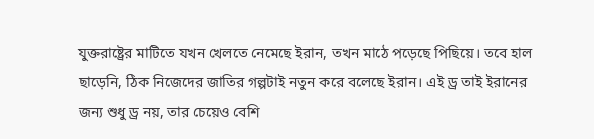যুক্তরাষ্ট্রের মাটিতে যখন খেলতে নেমেছে ইরান, তখন মাঠে পড়েছে পিছিয়ে। তবে হাল ছাড়েনি, ঠিক নিজেদের জাতির গল্পটাই নতুন করে বলেছে ইরান। এই ড্র তাই ইরানের জন্য শুধু ড্র নয়, তার চেয়েও বেশি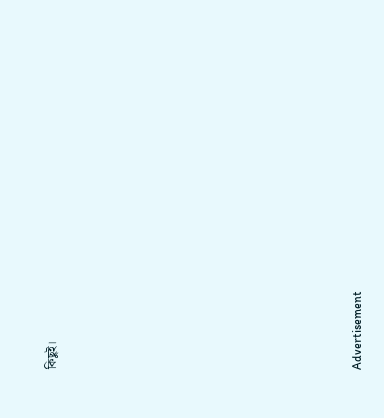কিছুই।










Advertisement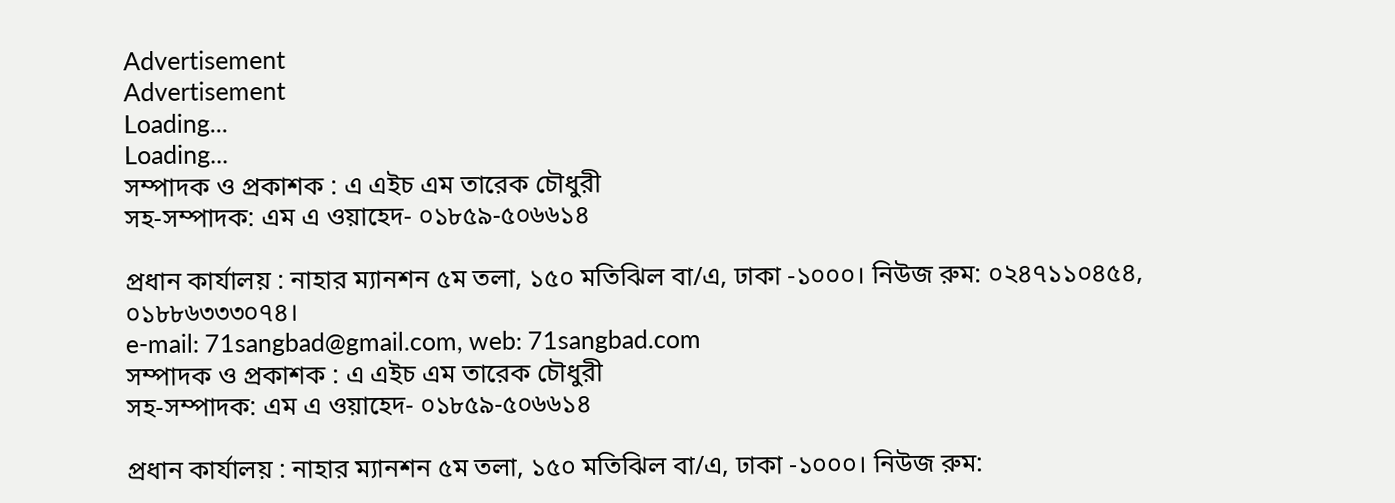Advertisement
Advertisement
Loading...
Loading...
সম্পাদক ও প্রকাশক : এ এইচ এম তারেক চৌধুরী
সহ-সম্পাদক: এম এ ওয়াহেদ- ০১৮৫৯-৫০৬৬১৪

প্রধান কার্যালয় : নাহার ম্যানশন ৫ম তলা, ১৫০ মতিঝিল বা/এ, ঢাকা -১০০০। নিউজ রুম: ০২৪৭১১০৪৫৪, ০১৮৮৬৩৩৩০৭৪।
e-mail: 71sangbad@gmail.com, web: 71sangbad.com
সম্পাদক ও প্রকাশক : এ এইচ এম তারেক চৌধুরী
সহ-সম্পাদক: এম এ ওয়াহেদ- ০১৮৫৯-৫০৬৬১৪

প্রধান কার্যালয় : নাহার ম্যানশন ৫ম তলা, ১৫০ মতিঝিল বা/এ, ঢাকা -১০০০। নিউজ রুম: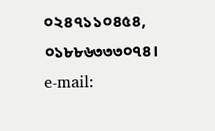০২৪৭১১০৪৫৪, ০১৮৮৬৩৩৩০৭৪।
e-mail: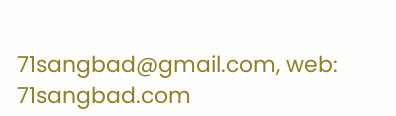71sangbad@gmail.com, web: 71sangbad.com